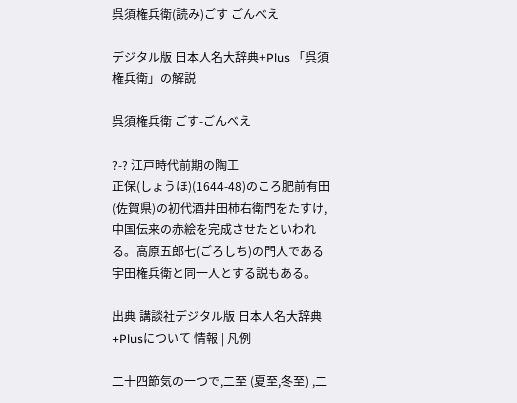呉須権兵衛(読み)ごす ごんべえ

デジタル版 日本人名大辞典+Plus 「呉須権兵衛」の解説

呉須権兵衛 ごす-ごんべえ

?-? 江戸時代前期の陶工
正保(しょうほ)(1644-48)のころ肥前有田(佐賀県)の初代酒井田柿右衛門をたすけ,中国伝来の赤絵を完成させたといわれる。高原五郎七(ごろしち)の門人である宇田権兵衛と同一人とする説もある。

出典 講談社デジタル版 日本人名大辞典+Plusについて 情報 | 凡例

二十四節気の一つで,二至 (夏至,冬至) ,二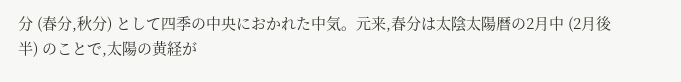分 (春分,秋分) として四季の中央におかれた中気。元来,春分は太陰太陽暦の2月中 (2月後半) のことで,太陽の黄経が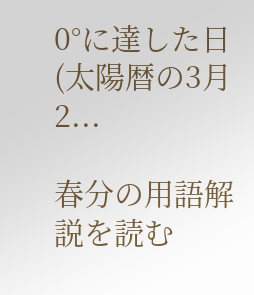0°に達した日 (太陽暦の3月 2...

春分の用語解説を読む